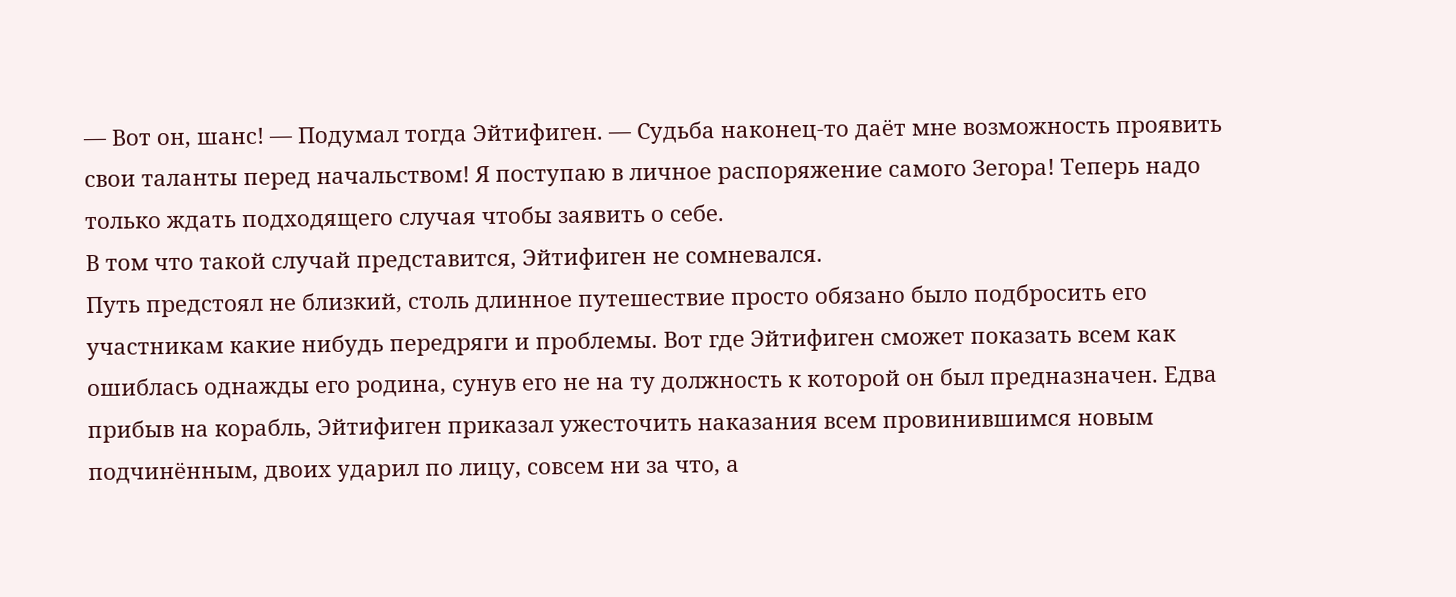— Вот он, шанс! — Подумал тогда Эйтифиген. — Судьба наконец-то даёт мне возможность проявить свои таланты перед начальством! Я поступаю в личное распоряжение самого Зегора! Теперь надо только ждать подходящего случая чтобы заявить о себе.
В том что такой случай представится, Эйтифиген не сомневался.
Путь предстоял не близкий, столь длинное путешествие просто обязано было подбросить его участникам какие нибудь передряги и проблемы. Вот где Эйтифиген сможет показать всем как ошиблась однажды его родина, сунув его не на ту должность к которой он был предназначен. Едва прибыв на корабль, Эйтифиген приказал ужесточить наказания всем провинившимся новым подчинённым, двоих ударил по лицу, совсем ни за что, а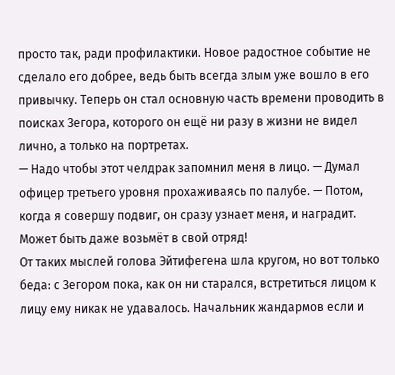просто так, ради профилактики. Новое радостное событие не сделало его добрее, ведь быть всегда злым уже вошло в его привычку. Теперь он стал основную часть времени проводить в поисках Зегора, которого он ещё ни разу в жизни не видел лично, а только на портретах.
— Надо чтобы этот челдрак запомнил меня в лицо. — Думал офицер третьего уровня прохаживаясь по палубе. — Потом, когда я совершу подвиг, он сразу узнает меня, и наградит. Может быть даже возьмёт в свой отряд!
От таких мыслей голова Эйтифегена шла кругом, но вот только беда: с Зегором пока, как он ни старался, встретиться лицом к лицу ему никак не удавалось. Начальник жандармов если и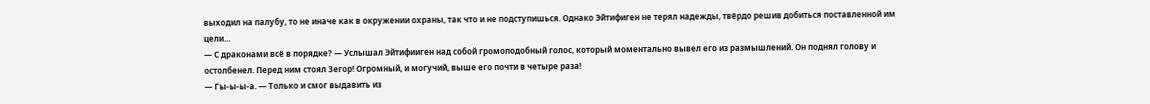выходил на палубу, то не иначе как в окружении охраны, так что и не подступишься. Однако Эйтифиген не терял надежды, твёрдо решив добиться поставленной им цели…
— С драконами всё в порядке? — Услышал Эйтифииген над собой громоподобный голос, который моментально вывел его из размышлений. Он поднял голову и остолбенел. Перед ним стоял Зегор! Огромный, и могучий, выше его почти в четыре раза!
— Гы-ы-ы-а. — Только и смог выдавить из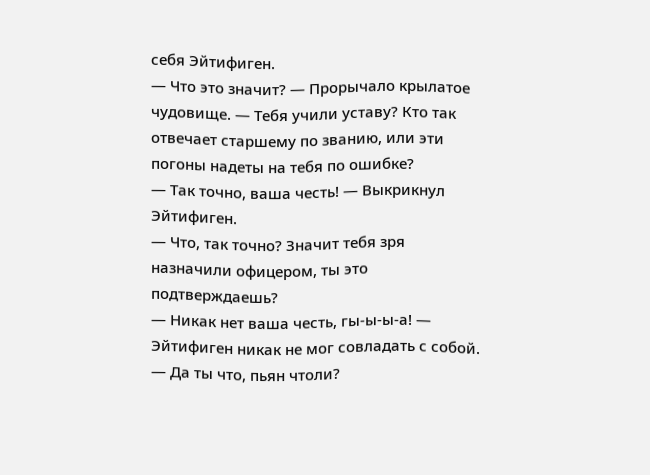себя Эйтифиген.
— Что это значит? — Прорычало крылатое чудовище. — Тебя учили уставу? Кто так отвечает старшему по званию, или эти погоны надеты на тебя по ошибке?
— Так точно, ваша честь! — Выкрикнул Эйтифиген.
— Что, так точно? Значит тебя зря назначили офицером, ты это подтверждаешь?
— Никак нет ваша честь, гы-ы-ы-а! — Эйтифиген никак не мог совладать с собой.
— Да ты что, пьян чтоли?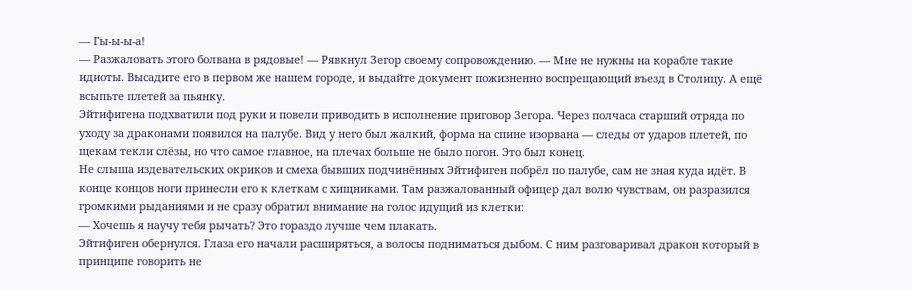— Гы-ы-ы-а!
— Разжаловать этого болвана в рядовые! — Рявкнул Зегор своему сопровождению. — Мне не нужны на корабле такие идиоты. Высадите его в первом же нашем городе, и выдайте документ пожизненно воспрещающий въезд в Столицу. А ещё всыпьте плетей за пьянку.
Эйтифигена подхватили под руки и повели приводить в исполнение приговор Зегора. Через полчаса старший отряда по уходу за драконами появился на палубе. Вид у него был жалкий, форма на спине изорвана — следы от ударов плетей, по щекам текли слёзы, но что самое главное, на плечах больше не было погон. Это был конец.
Не слыша издевательских окриков и смеха бывших подчинённых Эйтифиген побрёл по палубе, сам не зная куда идёт. В конце концов ноги принесли его к клеткам с хищниками. Там разжалованный офицер дал волю чувствам, он разразился громкими рыданиями и не сразу обратил внимание на голос идущий из клетки:
— Хочешь я научу тебя рычать? Это гораздо лучше чем плакать.
Эйтифиген обернулся. Глаза его начали расширяться, а волосы подниматься дыбом. С ним разговаривал дракон который в принципе говорить не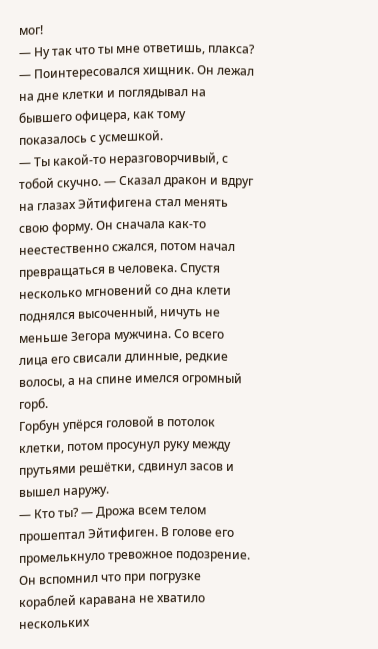мог!
— Ну так что ты мне ответишь, плакса? — Поинтересовался хищник. Он лежал на дне клетки и поглядывал на бывшего офицера, как тому показалось с усмешкой.
— Ты какой-то неразговорчивый, с тобой скучно. — Сказал дракон и вдруг на глазах Эйтифигена стал менять свою форму. Он сначала как-то неестественно сжался, потом начал превращаться в человека. Спустя несколько мгновений со дна клети поднялся высоченный, ничуть не меньше Зегора мужчина. Со всего лица его свисали длинные, редкие волосы, а на спине имелся огромный горб.
Горбун упёрся головой в потолок клетки, потом просунул руку между прутьями решётки, сдвинул засов и вышел наружу.
— Кто ты? — Дрожа всем телом прошептал Эйтифиген. В голове его промелькнуло тревожное подозрение. Он вспомнил что при погрузке кораблей каравана не хватило нескольких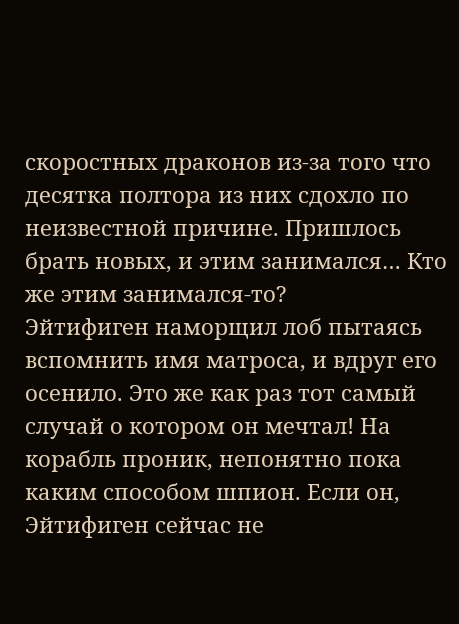скоростных драконов из-за того что десятка полтора из них сдохло по неизвестной причине. Пришлось брать новых, и этим занимался… Кто же этим занимался-то?
Эйтифиген наморщил лоб пытаясь вспомнить имя матроса, и вдруг его осенило. Это же как раз тот самый случай о котором он мечтал! На корабль проник, непонятно пока каким способом шпион. Если он, Эйтифиген сейчас не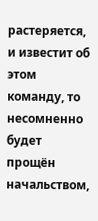растеряется, и известит об этом команду, то несомненно будет прощён начальством,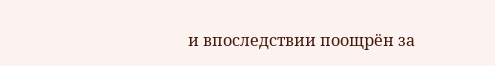и впоследствии поощрён за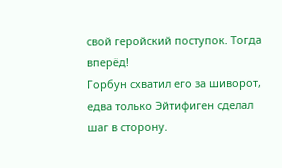свой геройский поступок. Тогда вперёд!
Горбун схватил его за шиворот, едва только Эйтифиген сделал шаг в сторону.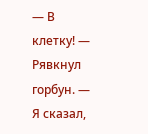— В клетку! — Рявкнул горбун. — Я сказал,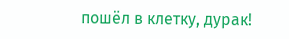пошёл в клетку, дурак!